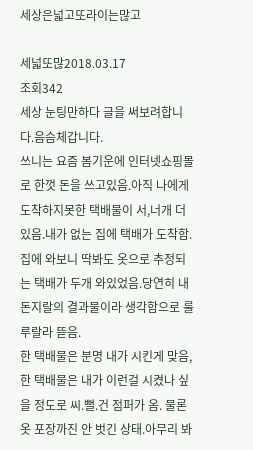세상은넓고또라이는많고

세넓또많2018.03.17
조회342
세상 눈팅만하다 글을 써보려합니다.음슴체갑니다.
쓰니는 요즘 봄기운에 인터넷쇼핑몰로 한껏 돈을 쓰고있음.아직 나에게 도착하지못한 택배물이 서,너개 더 있음.내가 없는 집에 택배가 도착함.집에 와보니 딱봐도 옷으로 추정되는 택배가 두개 와있었음.당연히 내 돈지랄의 결과물이라 생각함으로 룰루랄라 뜯음.
한 택배물은 분명 내가 시킨게 맞음, 한 택배물은 내가 이런걸 시켰나 싶을 정도로 씨.뻘.건 점퍼가 옴. 물론 옷 포장까진 안 벗긴 상태.아무리 봐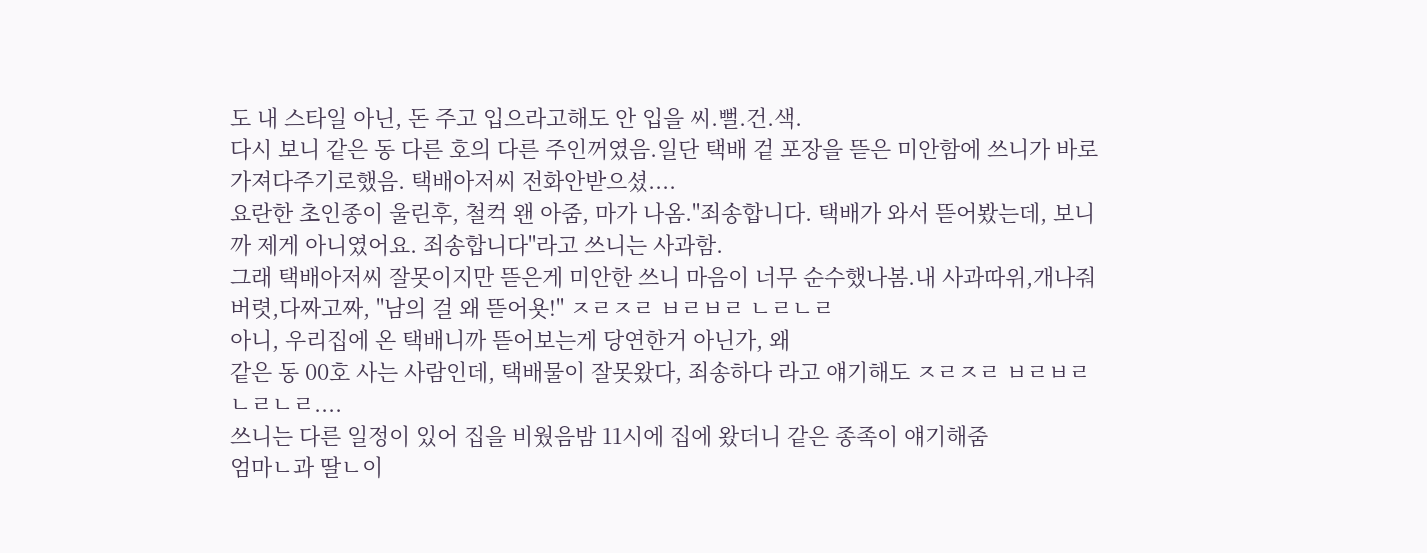도 내 스타일 아닌, 돈 주고 입으라고해도 안 입을 씨.뻘.건.색.
다시 보니 같은 동 다른 호의 다른 주인꺼였음.일단 택배 겉 포장을 뜯은 미안함에 쓰니가 바로 가져다주기로했음. 택배아저씨 전화안받으셨....
요란한 초인종이 울린후, 철컥 왠 아줌, 마가 나옴."죄송합니다. 택배가 와서 뜯어봤는데, 보니까 제게 아니였어요. 죄송합니다"라고 쓰니는 사과함.
그래 택배아저씨 잘못이지만 뜯은게 미안한 쓰니 마음이 너무 순수했나봄.내 사과따위,개나줘버렷,다짜고짜, "남의 걸 왜 뜯어욧!" ㅈㄹㅈㄹ ㅂㄹㅂㄹ ㄴㄹㄴㄹ
아니, 우리집에 온 택배니까 뜯어보는게 당연한거 아닌가, 왜
같은 동 00호 사는 사람인데, 택배물이 잘못왔다, 죄송하다 라고 얘기해도 ㅈㄹㅈㄹ ㅂㄹㅂㄹ ㄴㄹㄴㄹ....
쓰니는 다른 일정이 있어 집을 비웠음밤 11시에 집에 왔더니 같은 종족이 얘기해줌
엄마ㄴ과 딸ㄴ이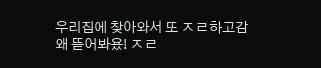우리집에 찾아와서 또 ㅈㄹ하고감
왜 뜯어봐욨! ㅈㄹ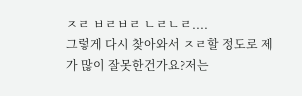ㅈㄹ ㅂㄹㅂㄹ ㄴㄹㄴㄹ....
그렇게 다시 찾아와서 ㅈㄹ할 정도로 제가 많이 잘못한건가요?저는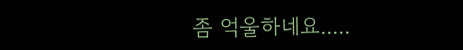좀 억울하네요.....